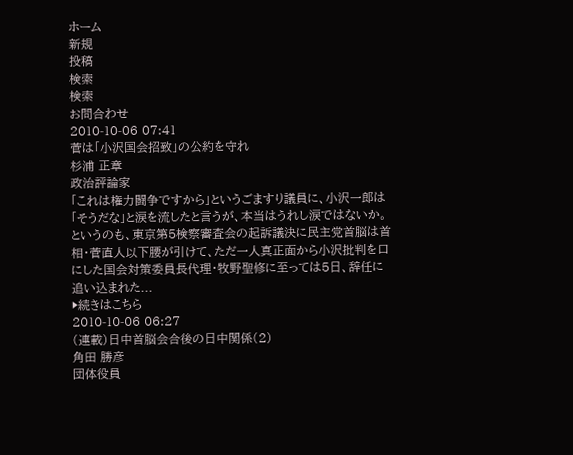ホーム
新規
投稿
検索
検索
お問合わせ
2010-10-06 07:41
菅は「小沢国会招致」の公約を守れ
杉浦 正章
政治評論家
「これは権力闘争ですから」というごますり議員に、小沢一郎は「そうだな」と涙を流したと言うが、本当はうれし涙ではないか。というのも、東京第5検察審査会の起訴議決に民主党首脳は首相・菅直人以下腰が引けて、ただ一人真正面から小沢批判を口にした国会対策委員長代理・牧野聖修に至っては5日、辞任に追い込まれた...
▶続きはこちら
2010-10-06 06:27
(連載)日中首脳会合後の日中関係(2)
角田 勝彦
団体役員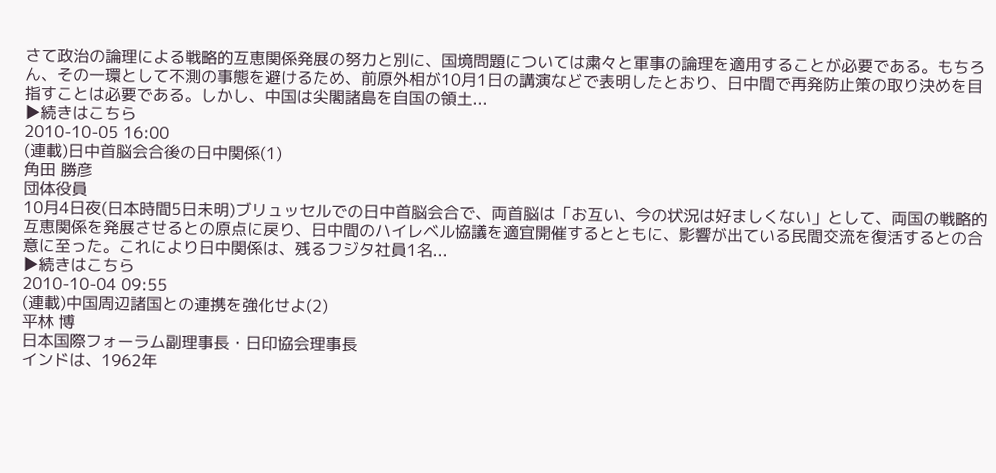さて政治の論理による戦略的互恵関係発展の努力と別に、国境問題については粛々と軍事の論理を適用することが必要である。もちろん、その一環として不測の事態を避けるため、前原外相が10月1日の講演などで表明したとおり、日中間で再発防止策の取り決めを目指すことは必要である。しかし、中国は尖閣諸島を自国の領土...
▶続きはこちら
2010-10-05 16:00
(連載)日中首脳会合後の日中関係(1)
角田 勝彦
団体役員
10月4日夜(日本時間5日未明)ブリュッセルでの日中首脳会合で、両首脳は「お互い、今の状況は好ましくない」として、両国の戦略的互恵関係を発展させるとの原点に戻り、日中間のハイレベル協議を適宜開催するとともに、影響が出ている民間交流を復活するとの合意に至った。これにより日中関係は、残るフジタ社員1名...
▶続きはこちら
2010-10-04 09:55
(連載)中国周辺諸国との連携を強化せよ(2)
平林 博
日本国際フォーラム副理事長・日印協会理事長
インドは、1962年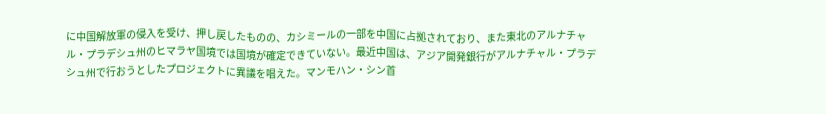に中国解放軍の侵入を受け、押し戻したものの、カシミールの一部を中国に占拠されており、また東北のアルナチャル・プラデシュ州のヒマラヤ国境では国境が確定できていない。最近中国は、アジア開発銀行がアルナチャル・プラデシュ州で行おうとしたプロジェクトに異議を唱えた。マンモハン・シン首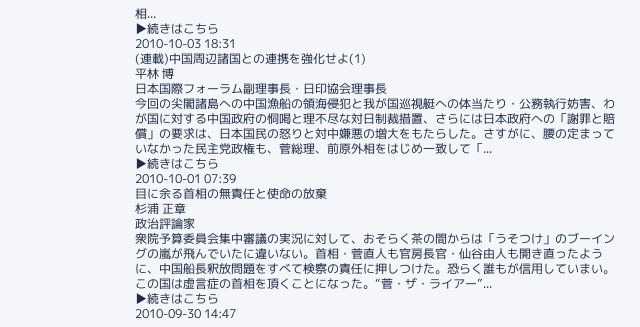相...
▶続きはこちら
2010-10-03 18:31
(連載)中国周辺諸国との連携を強化せよ(1)
平林 博
日本国際フォーラム副理事長・日印協会理事長
今回の尖閣諸島への中国漁船の領海侵犯と我が国巡視艇への体当たり・公務執行妨害、わが国に対する中国政府の恫喝と理不尽な対日制裁措置、さらには日本政府への「謝罪と賠償」の要求は、日本国民の怒りと対中嫌悪の増大をもたらした。さすがに、腰の定まっていなかった民主党政権も、菅総理、前原外相をはじめ一致して「...
▶続きはこちら
2010-10-01 07:39
目に余る首相の無責任と使命の放棄
杉浦 正章
政治評論家
衆院予算委員会集中審議の実況に対して、おそらく茶の間からは「うそつけ」のブーイングの嵐が飛んでいたに違いない。首相・菅直人も官房長官・仙谷由人も開き直ったように、中国船長釈放問題をすべて検察の責任に押しつけた。恐らく誰もが信用していまい。この国は虚言症の首相を頂くことになった。“菅・ザ・ライアー”...
▶続きはこちら
2010-09-30 14:47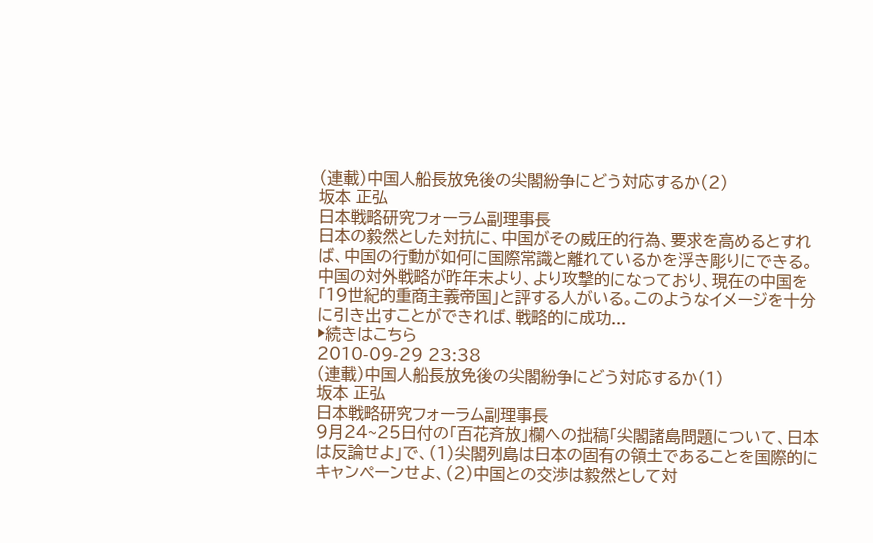(連載)中国人船長放免後の尖閣紛争にどう対応するか(2)
坂本 正弘
日本戦略研究フォーラム副理事長
日本の毅然とした対抗に、中国がその威圧的行為、要求を高めるとすれば、中国の行動が如何に国際常識と離れているかを浮き彫りにできる。中国の対外戦略が昨年末より、より攻撃的になっており、現在の中国を「19世紀的重商主義帝国」と評する人がいる。このようなイメージを十分に引き出すことができれば、戦略的に成功...
▶続きはこちら
2010-09-29 23:38
(連載)中国人船長放免後の尖閣紛争にどう対応するか(1)
坂本 正弘
日本戦略研究フォーラム副理事長
9月24~25日付の「百花斉放」欄への拙稿「尖閣諸島問題について、日本は反論せよ」で、(1)尖閣列島は日本の固有の領土であることを国際的にキャンペーンせよ、(2)中国との交渉は毅然として対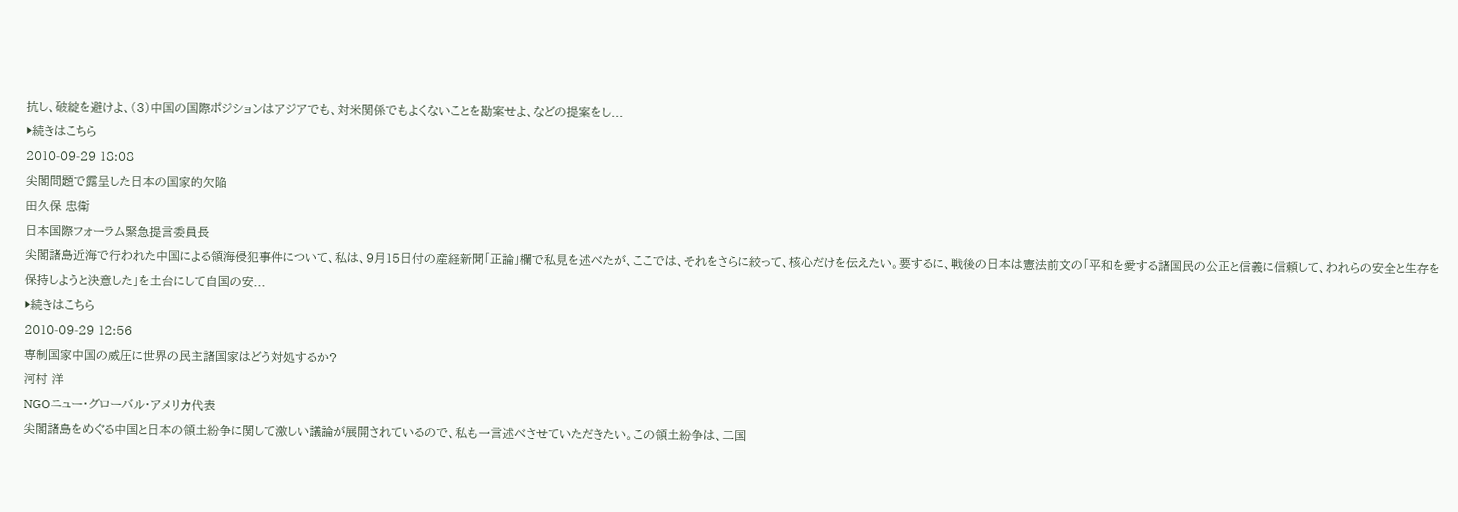抗し、破綻を避けよ、(3)中国の国際ポジションはアジアでも、対米関係でもよくないことを勘案せよ、などの提案をし...
▶続きはこちら
2010-09-29 18:08
尖閣問題で露呈した日本の国家的欠陥
田久保 忠衛
日本国際フォーラム緊急提言委員長
尖閣諸島近海で行われた中国による領海侵犯事件について、私は、9月15日付の産経新聞「正論」欄で私見を述べたが、ここでは、それをさらに絞って、核心だけを伝えたい。要するに、戦後の日本は憲法前文の「平和を愛する諸国民の公正と信義に信頼して、われらの安全と生存を保持しようと決意した」を土台にして自国の安...
▶続きはこちら
2010-09-29 12:56
専制国家中国の威圧に世界の民主諸国家はどう対処するか?
河村 洋
NGOニュー・グローバル・アメリカ代表
尖閣諸島をめぐる中国と日本の領土紛争に関して激しい議論が展開されているので、私も一言述べさせていただきたい。この領土紛争は、二国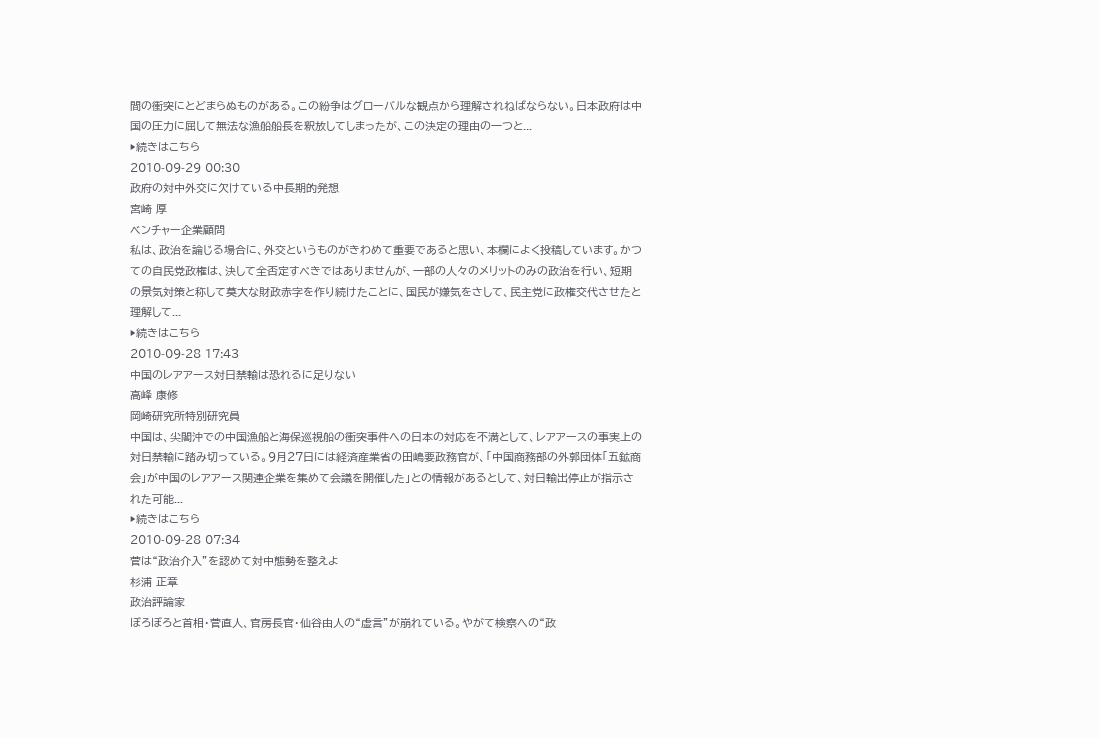間の衝突にとどまらぬものがある。この紛争はグローバルな観点から理解されねばならない。日本政府は中国の圧力に屈して無法な漁船船長を釈放してしまったが、この決定の理由の一つと...
▶続きはこちら
2010-09-29 00:30
政府の対中外交に欠けている中長期的発想
宮崎 厚
ベンチャー企業顧問
私は、政治を論じる場合に、外交というものがきわめて重要であると思い、本欄によく投稿しています。かつての自民党政権は、決して全否定すべきではありませんが、一部の人々のメリットのみの政治を行い、短期の景気対策と称して莫大な財政赤字を作り続けたことに、国民が嫌気をさして、民主党に政権交代させたと理解して...
▶続きはこちら
2010-09-28 17:43
中国のレアアース対日禁輸は恐れるに足りない
高峰 康修
岡崎研究所特別研究員
中国は、尖閣沖での中国漁船と海保巡視船の衝突事件への日本の対応を不満として、レアアースの事実上の対日禁輸に踏み切っている。9月27日には経済産業省の田嶋要政務官が、「中国商務部の外郭団体「五鉱商会」が中国のレアアース関連企業を集めて会議を開催した」との情報があるとして、対日輸出停止が指示された可能...
▶続きはこちら
2010-09-28 07:34
菅は“政治介入”を認めて対中態勢を整えよ
杉浦 正章
政治評論家
ぼろぼろと首相・菅直人、官房長官・仙谷由人の“虚言”が崩れている。やがて検察への“政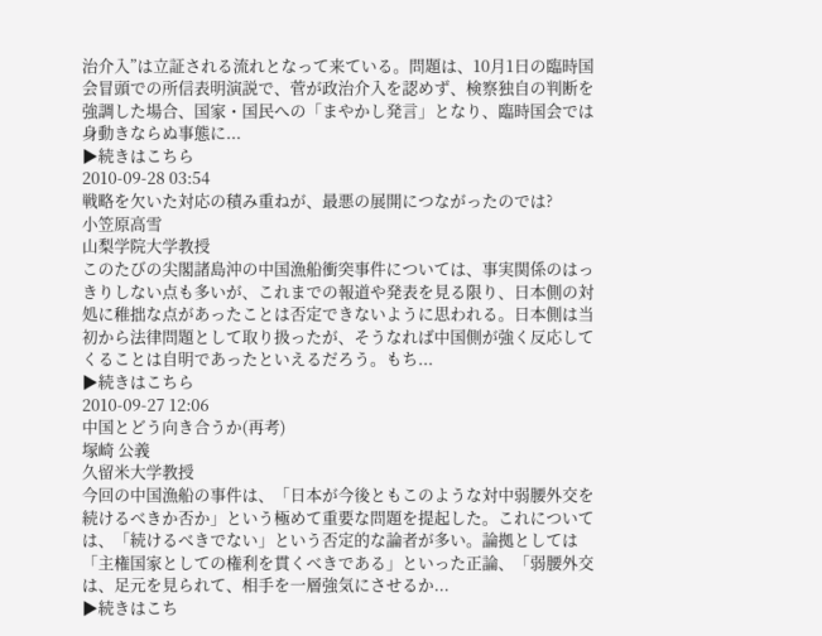治介入”は立証される流れとなって来ている。問題は、10月1日の臨時国会冒頭での所信表明演説で、菅が政治介入を認めず、検察独自の判断を強調した場合、国家・国民への「まやかし発言」となり、臨時国会では身動きならぬ事態に...
▶続きはこちら
2010-09-28 03:54
戦略を欠いた対応の積み重ねが、最悪の展開につながったのでは?
小笠原高雪
山梨学院大学教授
このたびの尖閣諸島沖の中国漁船衝突事件については、事実関係のはっきりしない点も多いが、これまでの報道や発表を見る限り、日本側の対処に稚拙な点があったことは否定できないように思われる。日本側は当初から法律問題として取り扱ったが、そうなれば中国側が強く反応してくることは自明であったといえるだろう。もち...
▶続きはこちら
2010-09-27 12:06
中国とどう向き合うか(再考)
塚崎 公義
久留米大学教授
今回の中国漁船の事件は、「日本が今後ともこのような対中弱腰外交を続けるべきか否か」という極めて重要な問題を提起した。これについては、「続けるべきでない」という否定的な論者が多い。論拠としては「主権国家としての権利を貫くべきである」といった正論、「弱腰外交は、足元を見られて、相手を一層強気にさせるか...
▶続きはこち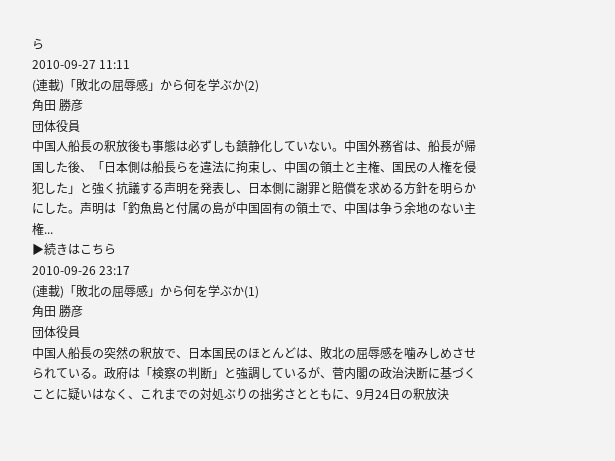ら
2010-09-27 11:11
(連載)「敗北の屈辱感」から何を学ぶか(2)
角田 勝彦
団体役員
中国人船長の釈放後も事態は必ずしも鎮静化していない。中国外務省は、船長が帰国した後、「日本側は船長らを違法に拘束し、中国の領土と主権、国民の人権を侵犯した」と強く抗議する声明を発表し、日本側に謝罪と賠償を求める方針を明らかにした。声明は「釣魚島と付属の島が中国固有の領土で、中国は争う余地のない主権...
▶続きはこちら
2010-09-26 23:17
(連載)「敗北の屈辱感」から何を学ぶか(1)
角田 勝彦
団体役員
中国人船長の突然の釈放で、日本国民のほとんどは、敗北の屈辱感を噛みしめさせられている。政府は「検察の判断」と強調しているが、菅内閣の政治決断に基づくことに疑いはなく、これまでの対処ぶりの拙劣さとともに、9月24日の釈放決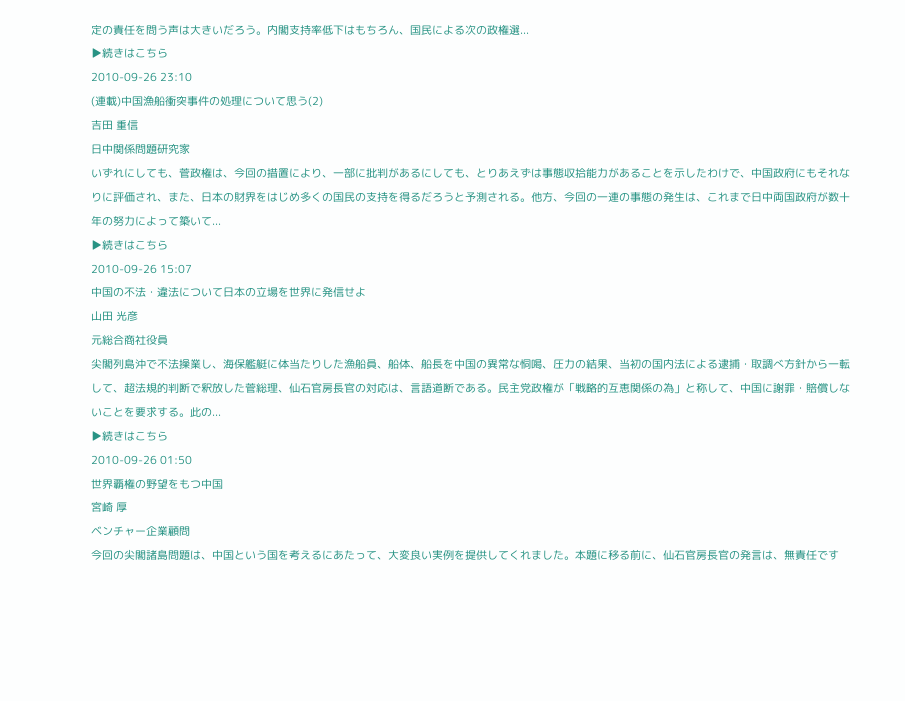定の責任を問う声は大きいだろう。内閣支持率低下はもちろん、国民による次の政権選...
▶続きはこちら
2010-09-26 23:10
(連載)中国漁船衝突事件の処理について思う(2)
吉田 重信
日中関係問題研究家
いずれにしても、菅政権は、今回の措置により、一部に批判があるにしても、とりあえずは事態収拾能力があることを示したわけで、中国政府にもそれなりに評価され、また、日本の財界をはじめ多くの国民の支持を得るだろうと予測される。他方、今回の一連の事態の発生は、これまで日中両国政府が数十年の努力によって築いて...
▶続きはこちら
2010-09-26 15:07
中国の不法・違法について日本の立場を世界に発信せよ
山田 光彦
元総合商社役員
尖閣列島沖で不法操業し、海保艦艇に体当たりした漁船員、船体、船長を中国の異常な恫喝、圧力の結果、当初の国内法による逮捕・取調べ方針から一転して、超法規的判断で釈放した菅総理、仙石官房長官の対応は、言語道断である。民主党政権が「戦略的互恵関係の為」と称して、中国に謝罪・賠償しないことを要求する。此の...
▶続きはこちら
2010-09-26 01:50
世界覇権の野望をもつ中国
宮崎 厚
ベンチャー企業顧問
今回の尖閣諸島問題は、中国という国を考えるにあたって、大変良い実例を提供してくれました。本題に移る前に、仙石官房長官の発言は、無責任です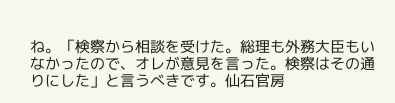ね。「検察から相談を受けた。総理も外務大臣もいなかったので、オレが意見を言った。検察はその通りにした」と言うべきです。仙石官房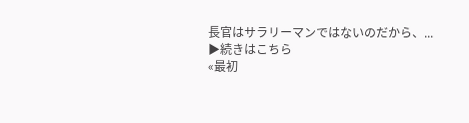長官はサラリーマンではないのだから、...
▶続きはこちら
«最初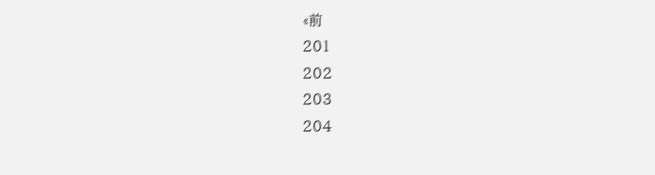«前
201
202
203
204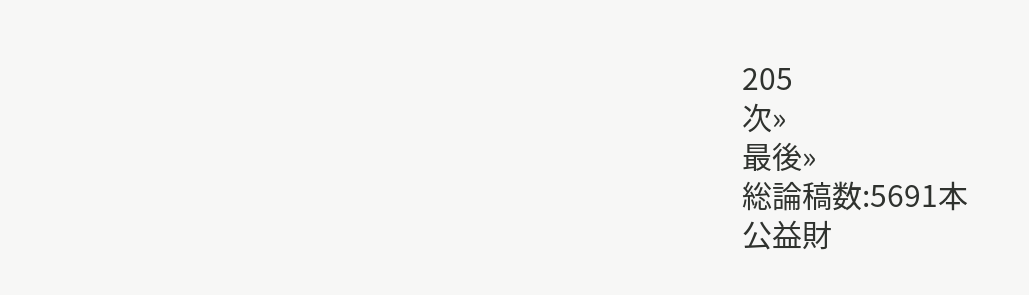205
次»
最後»
総論稿数:5691本
公益財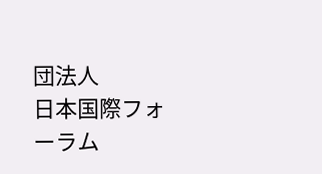団法人
日本国際フォーラム